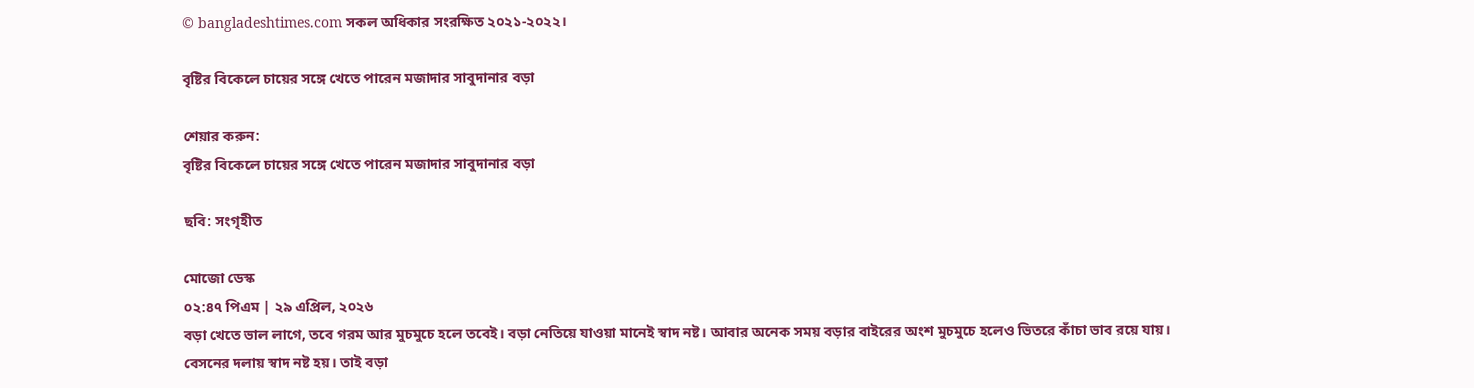© bangladeshtimes.com সকল অধিকার সংরক্ষিত ২০২১-২০২২।

বৃষ্টির বিকেলে চায়ের সঙ্গে খেতে পারেন মজাদার সাবুদানার বড়া

শেয়ার করুন:
বৃষ্টির বিকেলে চায়ের সঙ্গে খেতে পারেন মজাদার সাবুদানার বড়া

ছবি: সংগৃহীত

মোজো ডেস্ক
০২:৪৭ পিএম | ২৯ এপ্রিল, ২০২৬
বড়া খেতে ভাল লাগে, তবে গরম আর মুচমুচে হলে তবেই। বড়া নেতিয়ে যাওয়া মানেই স্বাদ নষ্ট। আবার অনেক সময় বড়ার বাইরের অংশ মুচমুচে হলেও ভিতরে কাঁচা ভাব রয়ে যায়। বেসনের দলায় স্বাদ নষ্ট হয়। তাই বড়া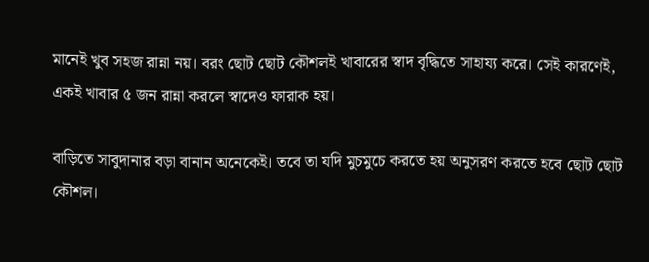মানেই খুব সহজ রান্না নয়। বরং ছোট ছোট কৌশলই খাবারের স্বাদ বৃদ্ধিতে সাহায্য করে। সেই কারণেই, একই খাবার ৫ জন রান্না করলে স্বাদেও ফারাক হয়।

বাড়িতে সাবুদানার বড়া বানান অনেকেই। তবে তা যদি মুচমুচে করতে হয় অনুসরণ করতে হবে ছোট ছোট কৌশল।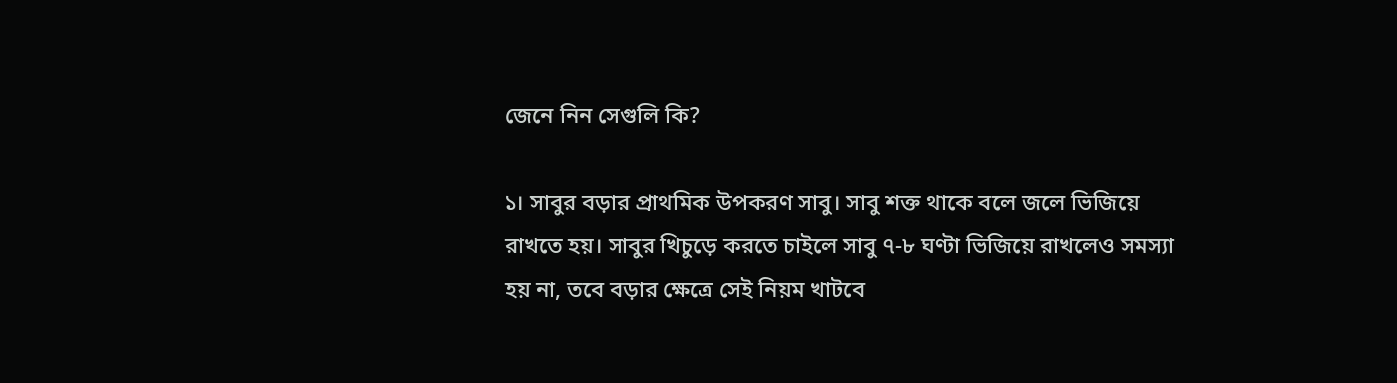জেনে নিন সেগুলি কি?

১। সাবুর বড়ার প্রাথমিক উপকরণ সাবু। সাবু শক্ত থাকে বলে জলে ভিজিয়ে রাখতে হয়। সাবুর খিচুড়ে করতে চাইলে সাবু ৭-৮ ঘণ্টা ভিজিয়ে রাখলেও সমস্যা হয় না, তবে বড়ার ক্ষেত্রে সেই নিয়ম খাটবে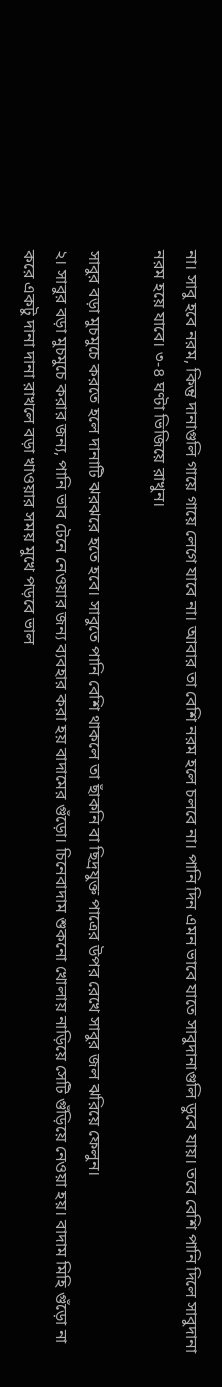না। সাবু হবে নরম, কিন্তু দানাগুলি গায়ে গায়ে লেগে যাবে না। আবার তা বেশি নরম হলে চলবে না। পানি দিন এমন ভাবে যাতে সাবুদানাগুলি ডুবে যায়। তবে বেশি পানি দিলে সাবুদানা নরম হয়ে যাবে। ৩-৪ ঘণ্টা ভিজিয়ে রাখুন।

সাবুর বড়া মুচমুচে করতে হলে দানাটি ঝরঝরে হতে হবে। সাবুতে পানি বেশি থাকলে তা ছাঁকনি বা ছিদ্রযুক্ত পাত্রের উপর রেখে সাবুর জল ঝরিয়ে ফেলুন।
২। সাবুর বড়া মুচমুচে করার জন্য, পানি ভাব টেনে নেওয়ার জন্য ব্যবহার করা হয় বাদামের গুঁড়ো। চিনেবাদাম শুকনো খোলায় নাড়িয়ে সেটি গুঁড়িয়ে নেওয়া হয়। বাদাম মিহি গুঁড়ো না করে একটু দানা দানা রাখলে বড়া খাওয়ার সময় মুখে পড়বে ভাল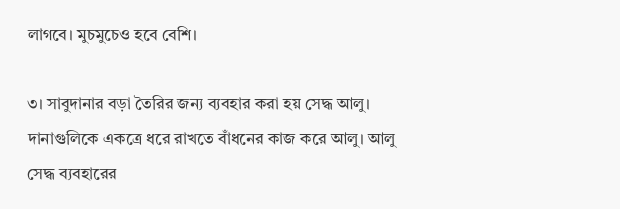লাগবে। মুচমুচেও হবে বেশি।

৩। সাবুদানার বড়া তৈরির জন্য ব্যবহার করা হয় সেদ্ধ আলু। দানাগুলিকে একত্রে ধরে রাখতে বাঁধনের কাজ করে আলু। আলু সেদ্ধ ব্যবহারের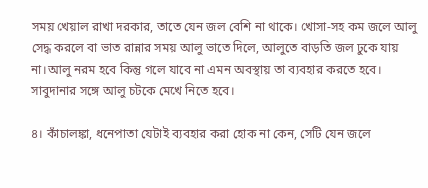সময় খেয়াল রাখা দরকার, তাতে যেন জল বেশি না থাকে। খোসা-সহ কম জলে আলু সেদ্ধ করলে বা ভাত রান্নার সময় আলু ভাতে দিলে, আলুতে বাড়তি জল ঢুকে যায় না।আলু নরম হবে কিন্তু গলে যাবে না এমন অবস্থায় তা ব্যবহার করতে হবে। সাবুদানার সঙ্গে আলু চটকে মেখে নিতে হবে।

৪। কাঁচালঙ্কা, ধনেপাতা যেটাই ব্যবহার করা হোক না কেন, সেটি যেন জলে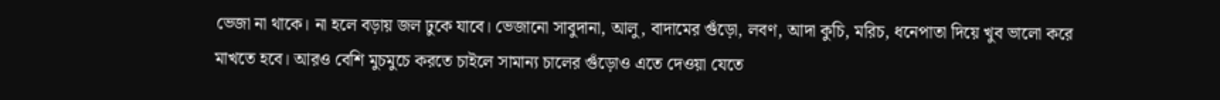ভেজা না থাকে। না হলে বড়ায় জল ঢুকে যাবে। ভেজানো সাবুদানা, আলু, বাদামের গুঁড়ো, লবণ, আদা কুচি, মরিচ, ধনেপাতা দিয়ে খুব ভালো করে মাখতে হবে। আরও বেশি মুচমুচে করতে চাইলে সামান্য চালের গুঁড়োও এতে দেওয়া যেতে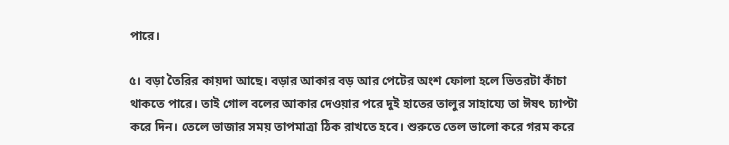পারে।

৫। বড়া তৈরির কায়দা আছে। বড়ার আকার বড় আর পেটের অংশ ফোলা হলে ভিতরটা কাঁচা থাকতে পারে। তাই গোল বলের আকার দেওয়ার পরে দুই হাতের তালুর সাহায্যে তা ঈষৎ চ্যাপ্টা করে দিন। তেলে ভাজার সময় তাপমাত্রা ঠিক রাখতে হবে। শুরুতে তেল ভালো করে গরম করে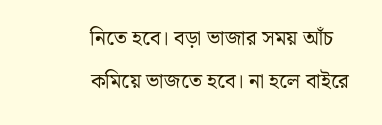নিতে হবে। বড়া ভাজার সময় আঁচ কমিয়ে ভাজতে হবে। না হলে বাইরে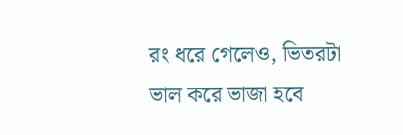রং ধরে গেলেও, ভিতরটা ভাল করে ভাজা হবে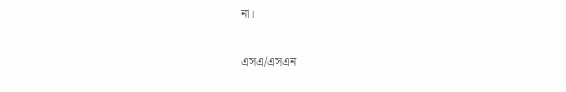না।

এসএ/এসএন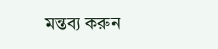মন্তব্য করুন